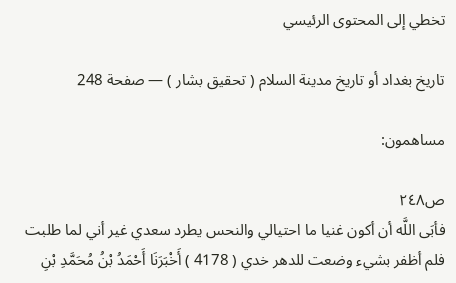تخطي إلى المحتوى الرئيسي

تاريخ بغداد أو تاريخ مدينة السلام ( تحقيق بشار ) — صفحة 248

مساهمون:

ص٢٤٨
فأبَى اللَّه أن أكون غنيا ما احتيالي والنحس يطرد سعدي غير أني لما طلبت فلم أظفر بشيء وضعت للدهر خدي ( 4178 ) أَخْبَرَنَا أَحْمَدُ بْنُ مُحَمَّدِ بْنِ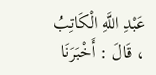عَبْدِ اللَّهِ الْكَاتِبُ ، قَالَ : أَخْبَرَنَا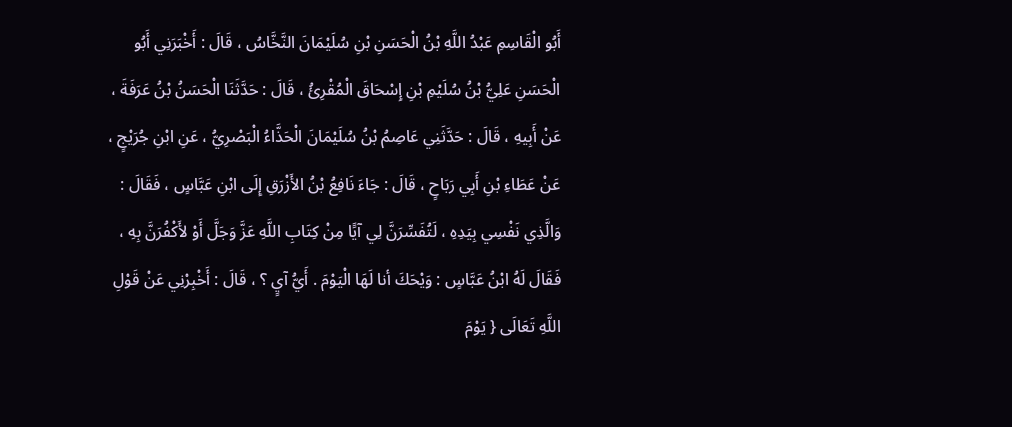أَبُو الْقَاسِمِ عَبْدُ اللَّهِ بْنُ الْحَسَنِ بْنِ سُلَيْمَانَ النَّخَّاسُ ، قَالَ : أَخْبَرَنِي أَبُو الْحَسَنِ عَلِيُّ بْنُ سُلَيْمِ بْنِ إِسْحَاقَ الْمُقْرِئُ ، قَالَ : حَدَّثَنَا الْحَسَنُ بْنُ عَرَفَةَ ، عَنْ أَبِيهِ ، قَالَ : حَدَّثَنِي عَاصِمُ بْنُ سُلَيْمَانَ الْحَذَّاءُ الْبَصْرِيُّ ، عَنِ ابْنِ جُرَيْجٍ ، عَنْ عَطَاءِ بْنِ أَبِي رَبَاحٍ ، قَالَ : جَاءَ نَافِعُ بْنُ الأَزْرَقِ إِلَى ابْنِ عَبَّاسٍ ، فَقَالَ : وَالَّذِي نَفْسِي بِيَدِهِ ، لَتُفَسِّرَنَّ لِي آيًَا مِنْ كِتَابِ اللَّهِ عَزَّ وَجَلَّ أَوْ لأَكْفُرَنَّ بِهِ ، فَقَالَ لَهُ ابْنُ عَبَّاسٍ : وَيْحَكَ أنا لَهَا الْيَوْمَ . أَيُّ آيٍ ؟ ، قَالَ : أَخْبِرْنِي عَنْ قَوْلِ اللَّهِ تَعَالَى { يَوْمَ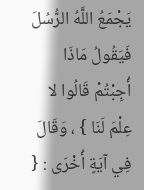يَجْمَعُ اللَّهُ الرُّسُلَ فَيَقُولُ مَاذَا أُجِبْتُمْ قَالُوا لا عِلْمَ لَنَا } ، وَقَالَ فِي آيَةٍ أُخْرَى : {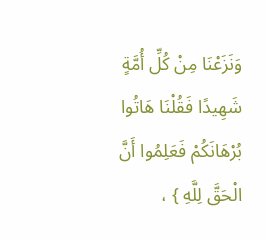وَنَزَعْنَا مِنْ كُلِّ أُمَّةٍ شَهِيدًا فَقُلْنَا هَاتُوا بُرْهَانَكُمْ فَعَلِمُوا أَنَّ الْحَقَّ لِلَّهِ } ،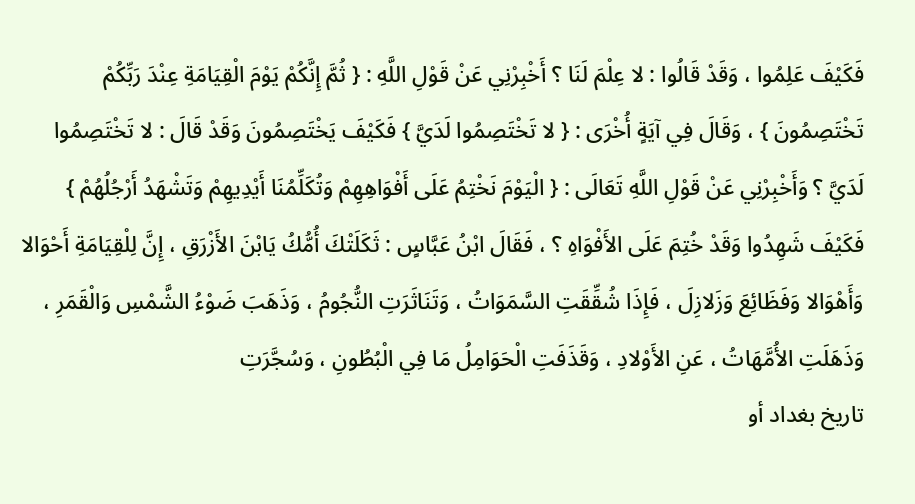فَكَيْفَ عَلِمُوا ، وَقَدْ قَالُوا : لا عِلْمَ لَنَا ؟ أَخْبِرْنِي عَنْ قَوْلِ اللَّهِ : { ثُمَّ إِنَّكُمْ يَوْمَ الْقِيَامَةِ عِنْدَ رَبِّكُمْ تَخْتَصِمُونَ } ، وَقَالَ فِي آيَةٍ أُخْرَى : { لا تَخْتَصِمُوا لَدَيَّ } فَكَيْفَ يَخْتَصِمُونَ وَقَدْ قَالَ : لا تَخْتَصِمُوا لَدَيَّ ؟ وَأَخْبِرْنِي عَنْ قَوْلِ اللَّهِ تَعَالَى : { الْيَوْمَ نَخْتِمُ عَلَى أَفْوَاهِهِمْ وَتُكَلِّمُنَا أَيْدِيهِمْ وَتَشْهَدُ أَرْجُلُهُمْ } فَكَيْفَ شَهِدُوا وَقَدْ خُتِمَ عَلَى الأَفْوَاهِ ؟ ، فَقَالَ ابْنُ عَبَّاسٍ : ثَكَلَتْكَ أُمُّكُ يَابْنَ الأَزْرَقِ ، إِنَّ لِلْقِيَامَةِ أَحْوَالا وَأَهْوَالا وَفَظَائِعَ وَزَلازِلَ ، فَإِذَا شُقِّقَتِ السَّمَوَاتُ ، وَتَنَاثَرَتِ النُّجُومُ ، وَذَهَبَ ضَوْءُ الشَّمْسِ وَالْقَمَرِ ، وَذَهَلَتِ الأُمَّهَاتُ ، عَنِ الأَوْلادِ ، وَقَذَفَتِ الْحَوَامِلُ مَا فِي الْبُطُونِ ، وَسُجَّرَتِ
تاريخ بغداد أو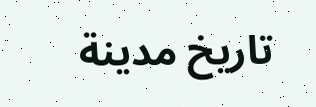تاريخ مدينة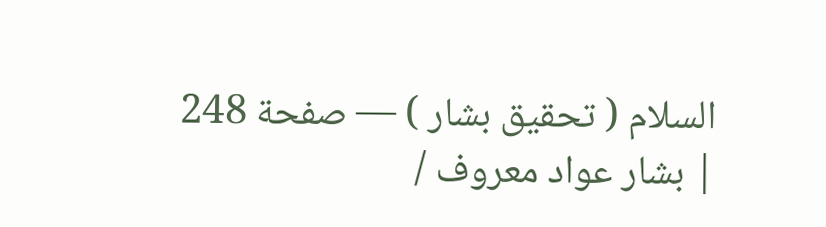السلام ( تحقيق بشار ) — صفحة 248 | بشار عواد معروف /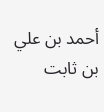أحمد بن علي بن ثابت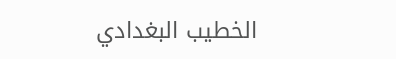الخطيب البغدادي